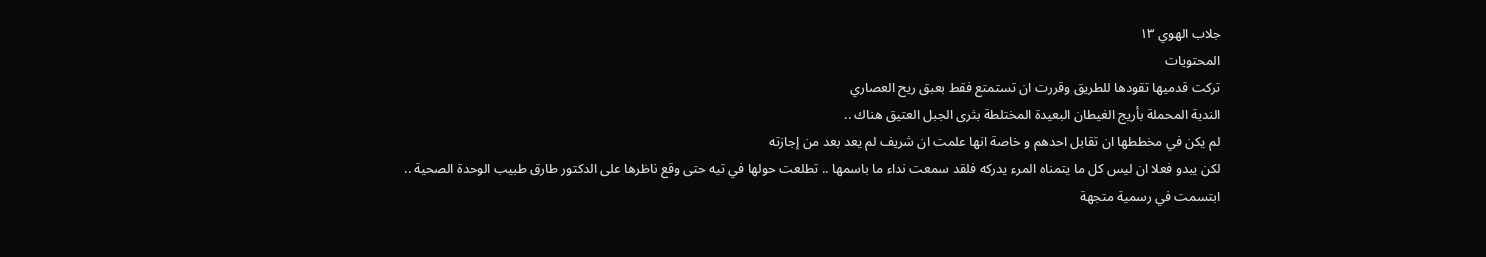جلاب الهوي ١٣
المحتويات
تركت قدميها تقودها للطريق وقررت ان تستمتع فقط بعبق ريح العصاري
الندية المحملة بأريج الغيطان البعيدة المختلطة بثرى الجبل العتيق هناك ..
لم يكن في مخططها ان تقابل احدهم و خاصة انها علمت ان شريف لم يعد بعد من إجازته
لكن يبدو فعلا ان ليس كل ما يتمناه المرء يدركه فلقد سمعت نداء ما باسمها .. تطلعت حولها في تيه حتى وقع ناظرها على الدكتور طارق طبيب الوحدة الصحية ..
ابتسمت في رسمية متجهة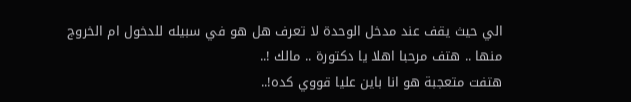الي حيث يقف عند مدخل الوحدة لا تعرف هل هو في سبيله للدخول ام الخروج منها .. هتف مرحبا اهلا يا دكتورة .. مالك !..
هتفت متعجبة هو انا باين عليا قووي كده!..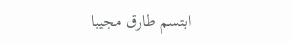ابتسم طارق مجيبا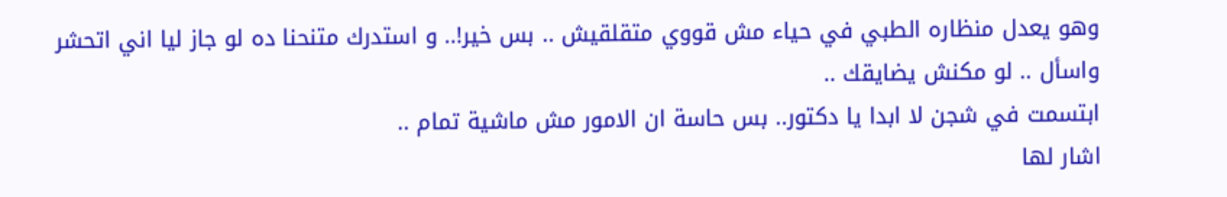وهو يعدل منظاره الطبي في حياء مش قووي متقلقيش .. بس خير!.. و استدرك متنحنا ده لو جاز ليا اني اتحشر واسأل .. لو مكنش يضايقك ..
ابتسمت في شجن لا ابدا يا دكتور.. بس حاسة ان الامور مش ماشية تمام ..
اشار لها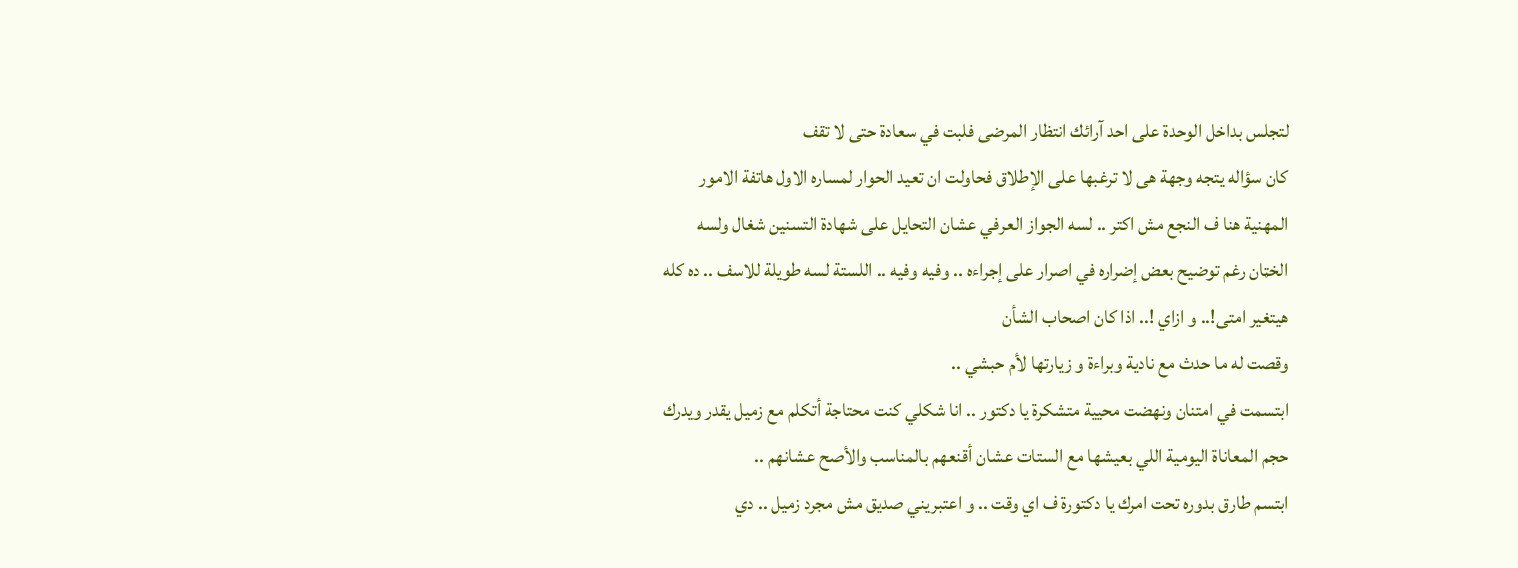لتجلس بداخل الوحدة على احد آرائك انتظار المرضى فلبت في سعادة حتى لا تقف
كان سؤاله يتجه وجهة هى لا ترغبها على الإطلاق فحاولت ان تعيد الحوار لمساره الاول هاتفة الامور المهنية هنا ف النجع مش اكتر .. لسه الجواز العرفي عشان التحايل على شهادة التسنين شغال ولسه الخټان رغم توضيح بعض إضراره في اصرار على إجراءه .. وفيه وفيه .. اللستة لسه طويلة للاسف .. ده كله هيتغير امتى!.. و ازاي !.. اذا كان اصحاب الشأن
وقصت له ما حدث مع نادية وبراءة و زيارتها لأم حبشي ..
ابتسمت في امتنان ونهضت محيية متشكرة يا دكتور .. انا شكلي كنت محتاجة أتكلم مع زميل يقدر ويدرك حجم المعاناة اليومية اللي بعيشها مع الستات عشان أقنعهم بالمناسب والأصح عشانهم ..
ابتسم طارق بدوره تحت امرك يا دكتورة ف اي وقت .. و اعتبريني صديق مش مجرد زميل .. دي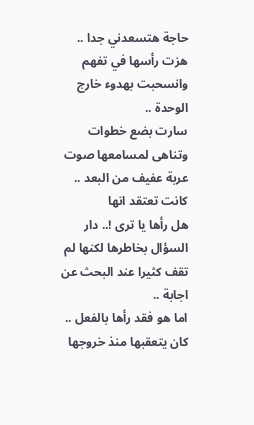حاجة هتسعدني جدا ..
هزت رأسها في تفهم وانسحبت بهدوء خارج الوحدة ..
سارت بضع خطوات وتناهى لمسامعها صوت عربة عفيف من البعد .. كانت تعتقد انها
هل رأها يا ترى !.. دار السؤال بخاطرها لكنها لم تقف كثيرا عند البحث عن اجابة ..
اما هو فقد رأها بالفعل .. كان يتعقبها منذ خروجها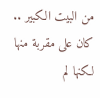من البيت الكبير .. كان على مقربة منها لكنها لم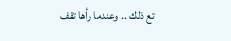تع ذلك .. وعندما رأها تقف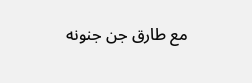مع طارق جن جنونه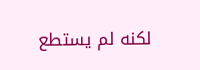لكنه لم يستطع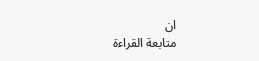ان
متابعة القراءة